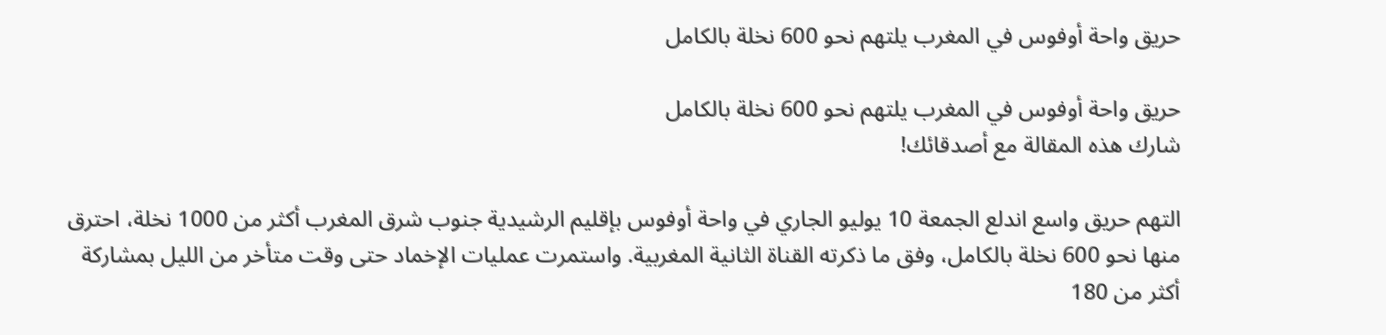حريق واحة أوفوس في المغرب يلتهم نحو 600 نخلة بالكامل

حريق واحة أوفوس في المغرب يلتهم نحو 600 نخلة بالكامل
شارك هذه المقالة مع أصدقائك!

التهم حريق واسع اندلع الجمعة 10 يوليو الجاري في واحة أوفوس بإقليم الرشيدية جنوب شرق المغرب أكثر من 1000 نخلة، احترق منها نحو 600 نخلة بالكامل، وفق ما ذكرته القناة الثانية المغربية. واستمرت عمليات الإخماد حتى وقت متأخر من الليل بمشاركة أكثر من 180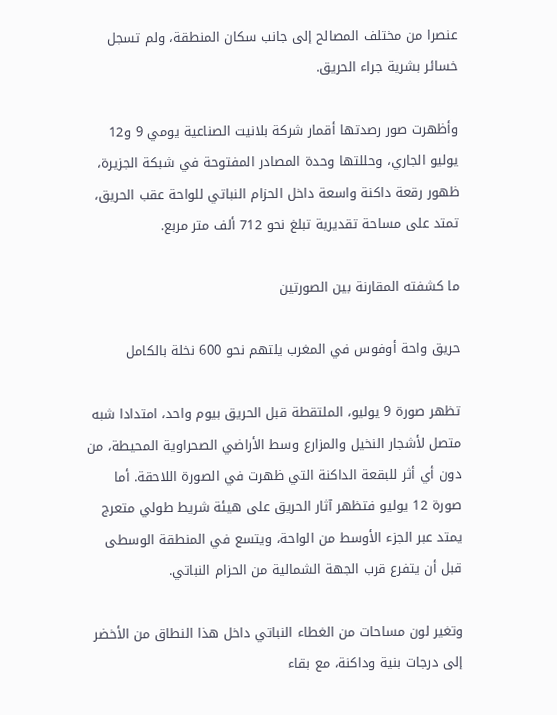عنصرا من مختلف المصالح إلى جانب سكان المنطقة، ولم تسجل خسائر بشرية جراء الحريق.

وأظهرت صور رصدتها أقمار شركة بلانيت الصناعية يومي 9 و12 يوليو الجاري، وحللتها وحدة المصادر المفتوحة في شبكة الجزيرة، ظهور رقعة داكنة واسعة داخل الحزام النباتي للواحة عقب الحريق، تمتد على مساحة تقديرية تبلغ نحو 712 ألف متر مربع.

ما كشفته المقارنة بين الصورتين

حريق واحة أوفوس في المغرب يلتهم نحو 600 نخلة بالكامل

تظهر صورة 9 يوليو، الملتقطة قبل الحريق بيوم واحد، امتدادا شبه متصل لأشجار النخيل والمزارع وسط الأراضي الصحراوية المحيطة، من دون أي أثر للبقعة الداكنة التي ظهرت في الصورة اللاحقة. أما صورة 12 يوليو فتظهر آثار الحريق على هيئة شريط طولي متعرج يمتد عبر الجزء الأوسط من الواحة، ويتسع في المنطقة الوسطى قبل أن يتفرع قرب الجهة الشمالية من الحزام النباتي.

وتغير لون مساحات من الغطاء النباتي داخل هذا النطاق من الأخضر إلى درجات بنية وداكنة، مع بقاء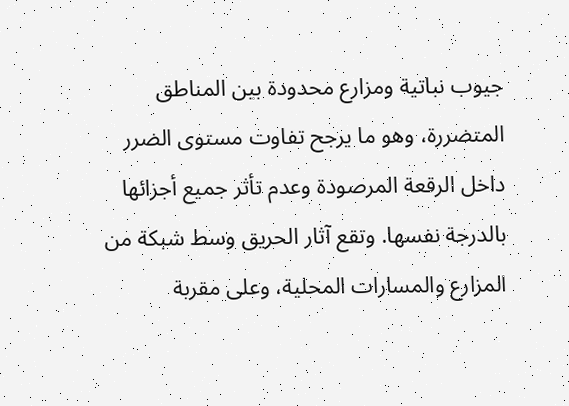جيوب نباتية ومزارع محدودة بين المناطق المتضررة، وهو ما يرجح تفاوت مستوى الضرر داخل الرقعة المرصودة وعدم تأثر جميع أجزائها بالدرجة نفسها. وتقع آثار الحريق وسط شبكة من المزارع والمسارات المحلية، وعلى مقربة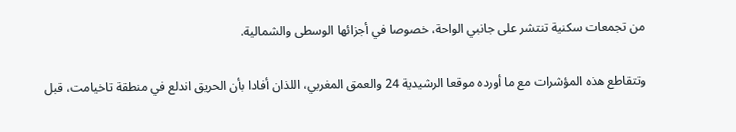من تجمعات سكنية تنتشر على جانبي الواحة، خصوصا في أجزائها الوسطى والشمالية.

وتتقاطع هذه المؤشرات مع ما أورده موقعا الرشيدية 24 والعمق المغربي، اللذان أفادا بأن الحريق اندلع في منطقة تاخيامت، قبل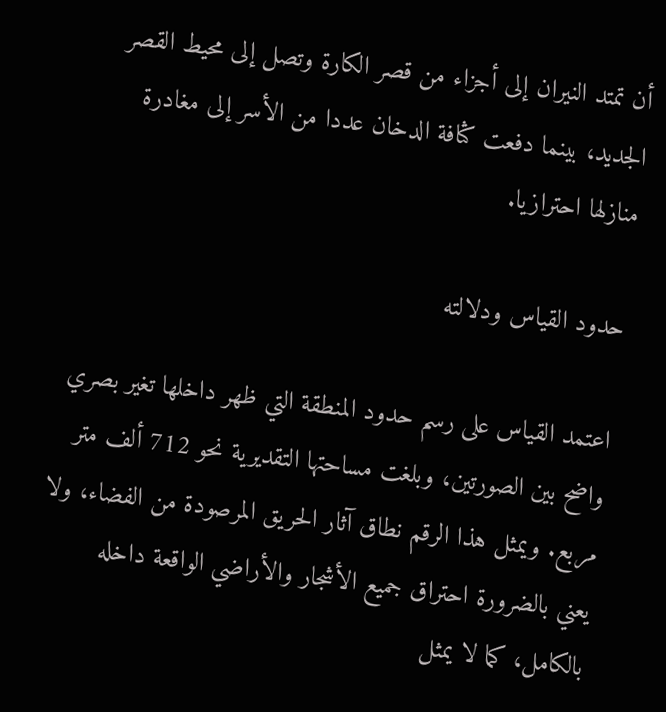أن تمتد النيران إلى أجزاء من قصر الكارة وتصل إلى محيط القصر الجديد، بينما دفعت كثافة الدخان عددا من الأسر إلى مغادرة منازلها احترازيا.

حدود القياس ودلالته

اعتمد القياس على رسم حدود المنطقة التي ظهر داخلها تغير بصري واضح بين الصورتين، وبلغت مساحتها التقديرية نحو 712 ألف متر مربع. ويمثل هذا الرقم نطاق آثار الحريق المرصودة من الفضاء، ولا يعني بالضرورة احتراق جميع الأشجار والأراضي الواقعة داخله بالكامل، كما لا يمثل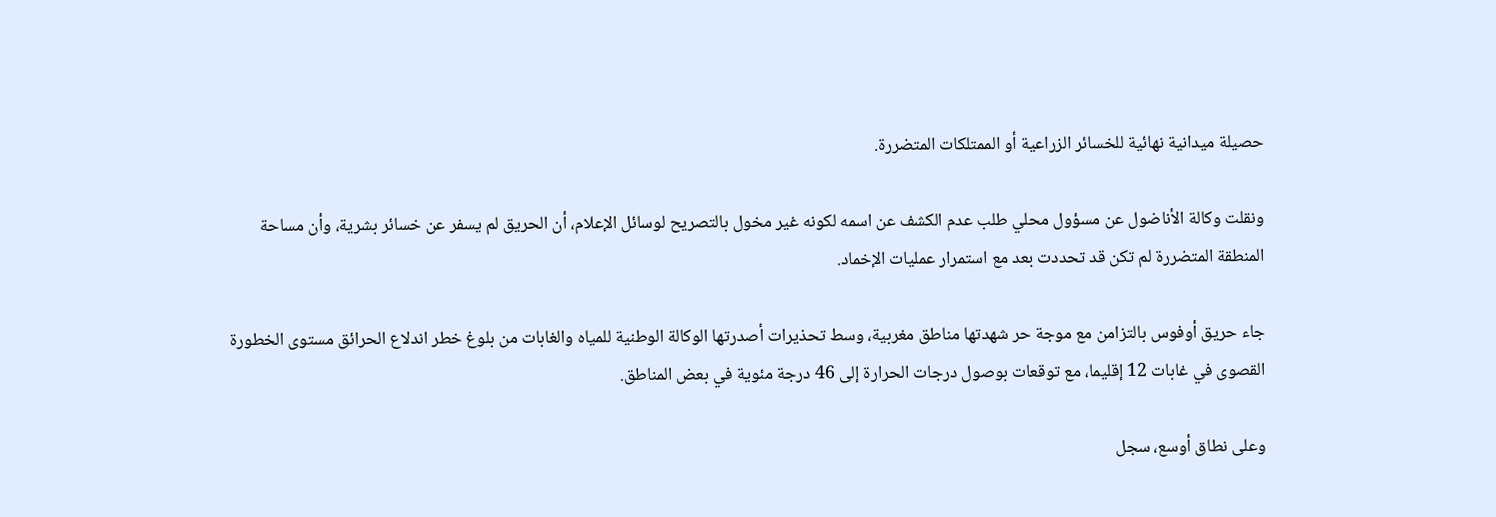حصيلة ميدانية نهائية للخسائر الزراعية أو الممتلكات المتضررة.

ونقلت وكالة الأناضول عن مسؤول محلي طلب عدم الكشف عن اسمه لكونه غير مخول بالتصريح لوسائل الإعلام، أن الحريق لم يسفر عن خسائر بشرية، وأن مساحة المنطقة المتضررة لم تكن قد تحددت بعد مع استمرار عمليات الإخماد.

جاء حريق أوفوس بالتزامن مع موجة حر شهدتها مناطق مغربية، وسط تحذيرات أصدرتها الوكالة الوطنية للمياه والغابات من بلوغ خطر اندلاع الحرائق مستوى الخطورة القصوى في غابات 12 إقليما، مع توقعات بوصول درجات الحرارة إلى 46 درجة مئوية في بعض المناطق.

وعلى نطاق أوسع، سجل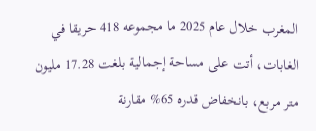المغرب خلال عام 2025 ما مجموعه 418 حريقا في الغابات، أتت على مساحة إجمالية بلغت 17.28 مليون متر مربع، بانخفاض قدره 65% مقارنة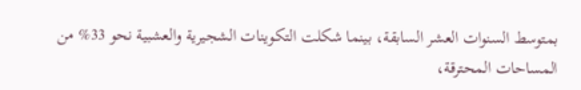بمتوسط السنوات العشر السابقة، بينما شكلت التكوينات الشجيرية والعشبية نحو 33% من المساحات المحترقة،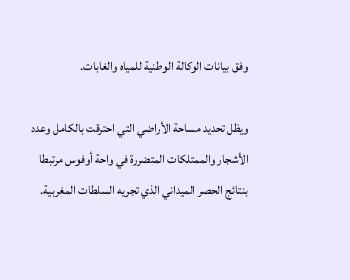وفق بيانات الوكالة الوطنية للمياه والغابات.

ويظل تحديد مساحة الأراضي التي احترقت بالكامل وعدد الأشجار والممتلكات المتضررة في واحة أوفوس مرتبطا بنتائج الحصر الميداني الذي تجريه السلطات المغربية.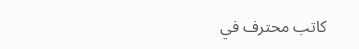كاتب محترف في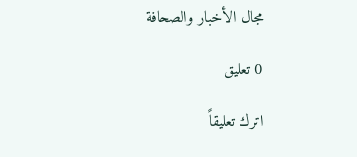مجال الأخبار والصحافة

0 تعليق

اترك تعليقاً